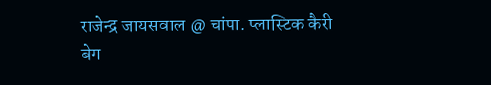राजेन्द्र जायसवाल @ चांपा. प्लास्टिक कैरी बेग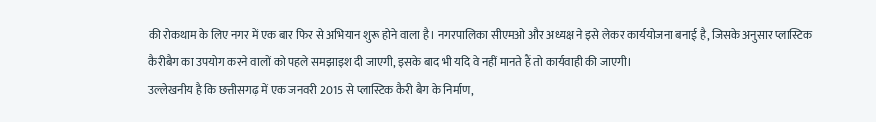की रोकथाम के लिए नगर में एक बार फिर से अभियान शुरू होने वाला है। नगरपालिका सीएमओ और अध्यक्ष ने इसे लेकर कार्ययोजना बनाई है, जिसके अनुसार प्लास्टिक कैरीबैग का उपयोग करने वालों को पहले समझाइश दी जाएगी, इसके बाद भी यदि वे नहीं मानते हैं तो कार्यवाही की जाएगी।
उल्लेखनीय है कि छत्तीसगढ़ में एक जनवरी 2015 से प्लास्टिक कैरी बैग के निर्माण,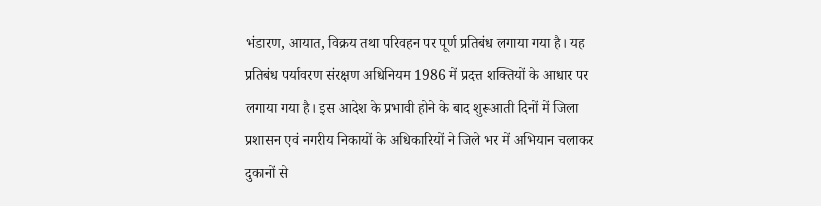भंडारण, आयात, विक्रय तथा परिवहन पर पूर्ण प्रतिबंध लगाया गया है। यह प्रतिबंध पर्यावरण संरक्षण अधिनियम 1986 में प्रदत्त शक्तियों के आधार पर लगाया गया है। इस आदेश के प्रभावी होने के बाद शुरूआती दिनों में जिला प्रशासन एवं नगरीय निकायों के अधिकारियों ने जिले भर में अभियान चलाकर दुकानों से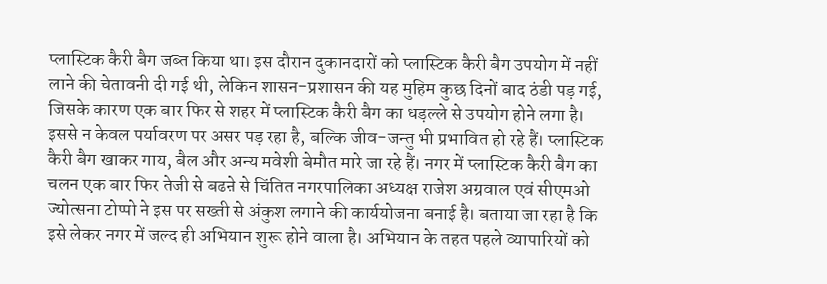प्लास्टिक कैरी बैग जब्त किया था। इस दौरान दुकानदारों को प्लास्टिक कैरी बैग उपयोग में नहीं लाने की चेतावनी दी गई थी, लेकिन शासन-प्रशासन की यह मुहिम कुछ दिनों बाद ठंडी पड़ गई, जिसके कारण एक बार फिर से शहर में प्लास्टिक कैरी बैग का धड़ल्ले से उपयोग होने लगा है। इससे न केवल पर्यावरण पर असर पड़ रहा है, बल्कि जीव-जन्तु भी प्रभावित हो रहे हैं। प्लास्टिक कैरी बैग खाकर गाय, बैल और अन्य मवेशी बेमौत मारे जा रहे हैं। नगर में प्लास्टिक कैरी बैग का चलन एक बार फिर तेजी से बढऩे से चिंतित नगरपालिका अध्यक्ष राजेश अग्रवाल एवं सीएमओ ज्योत्सना टोप्पो ने इस पर सख्ती से अंकुश लगाने की कार्ययोजना बनाई है। बताया जा रहा है कि इसे लेकर नगर में जल्द ही अभियान शुरू होने वाला है। अभियान के तहत पहले व्यापारियों को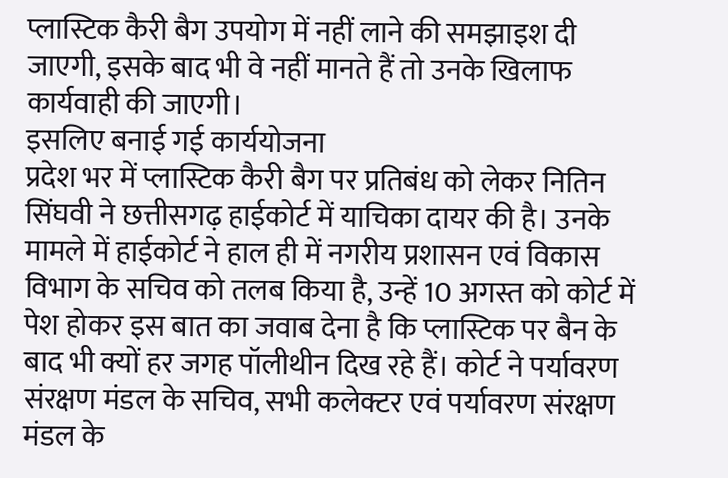प्लास्टिक कैरी बैग उपयोग में नहीं लाने की समझाइश दी जाएगी, इसके बाद भी वे नहीं मानते हैं तो उनके खिलाफ कार्यवाही की जाएगी।
इसलिए बनाई गई कार्ययोजना
प्रदेश भर में प्लास्टिक कैरी बैग पर प्रतिबंध को लेकर नितिन सिंघवी ने छत्तीसगढ़ हाईकोर्ट में याचिका दायर की है। उनके मामले में हाईकोर्ट ने हाल ही में नगरीय प्रशासन एवं विकास विभाग के सचिव को तलब किया है, उन्हें 10 अगस्त को कोर्ट में पेश होकर इस बात का जवाब देना है कि प्लास्टिक पर बैन के बाद भी क्यों हर जगह पॉलीथीन दिख रहे हैं। कोर्ट ने पर्यावरण संरक्षण मंडल के सचिव, सभी कलेक्टर एवं पर्यावरण संरक्षण मंडल के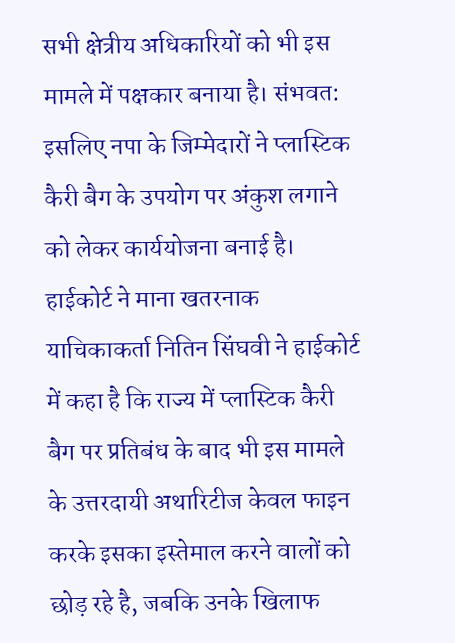सभी क्षेत्रीय अधिकारियों को भी इस मामले में पक्षकार बनाया है। संभवत: इसलिए नपा के जिम्मेदारों ने प्लास्टिक कैरी बैग के उपयोग पर अंकुश लगाने को लेकर कार्ययोजना बनाई है।
हाईकोर्ट ने माना खतरनाक
याचिकाकर्ता नितिन सिंघवी ने हाईकोर्ट में कहा है कि राज्य में प्लास्टिक कैरी बैग पर प्रतिबंध के बाद भी इस मामले के उत्तरदायी अथारिटीज केवल फाइन करके इसका इस्तेमाल करने वालों को छोड़ रहे है, जबकि उनके खिलाफ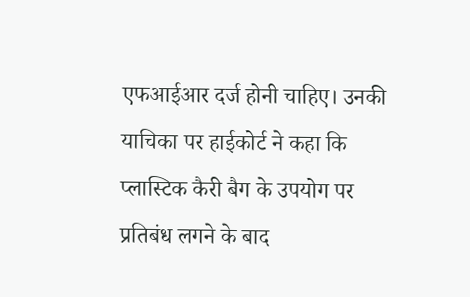एफआईआर दर्ज होनी चाहिए। उनकी याचिका पर हाईकोर्ट ने कहा कि प्लास्टिक कैरी बैग के उपयोग पर प्रतिबंध लगने के बाद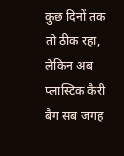कुछ दिनों तक तो ठीक रहा, लेकिन अब प्लास्टिक कैरी बैग सब जगह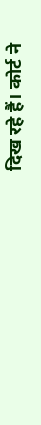दिख रहे हैं। कोर्ट ने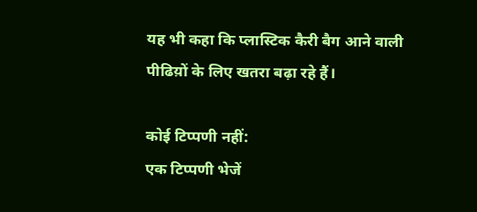यह भी कहा कि प्लास्टिक कैरी बैग आने वाली पीढिय़ों के लिए खतरा बढ़ा रहे हैं।

कोई टिप्पणी नहीं:
एक टिप्पणी भेजें